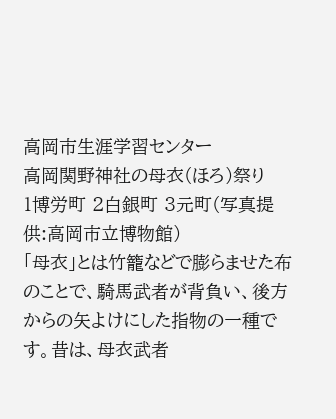高岡市生涯学習センター
高岡関野神社の母衣(ほろ)祭り
1博労町 2白銀町 3元町(写真提供:高岡市立博物館)
「母衣」とは竹籠などで膨らませた布のことで、騎馬武者が背負い、後方からの矢よけにした指物の一種です。昔は、母衣武者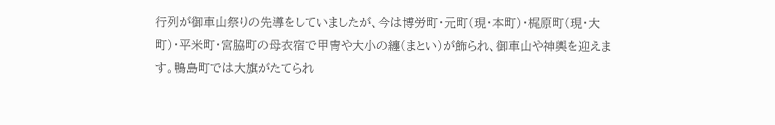行列が御車山祭りの先導をしていましたが、今は博労町・元町(現・本町)・梶原町(現・大町)・平米町・宮脇町の母衣宿で甲冑や大小の纏(まとい)が飾られ、御車山や神輿を迎えます。鴨島町では大旗がたてられ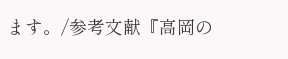ます。/参考文献『高岡の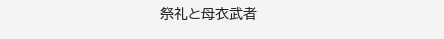祭礼と母衣武者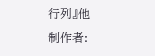行列』他
制作者: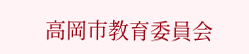高岡市教育委員会